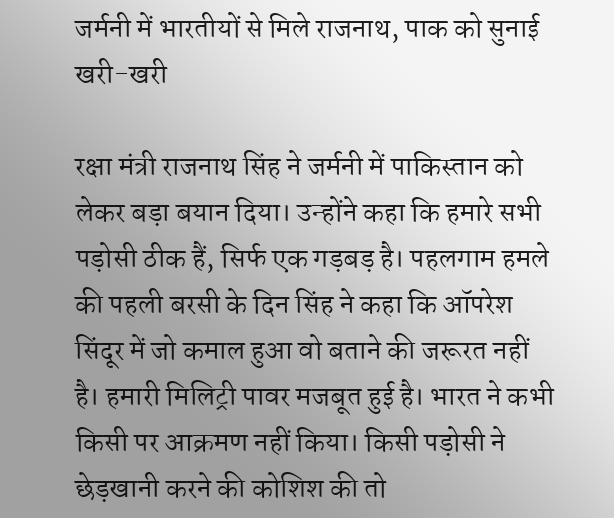जर्मनी में भारतीयों से मिले राजनाथ, पाक को सुनाई खरी-खरी

रक्षा मंत्री राजनाथ सिंह ने जर्मनी में पाकिस्तान को लेकर बड़ा बयान दिया। उन्होंने कहा कि हमारे सभी पड़ोसी ठीक हैं, सिर्फ एक गड़बड़ है। पहलगाम हमले की पहली बरसी के दिन सिंह ने कहा कि ऑपरेश सिंदूर में जो कमाल हुआ वो बताने की जरूरत नहीं है। हमारी मिलिट्री पावर मजबूत हुई है। भारत ने कभी किसी पर आक्रमण नहीं किया। किसी पड़ोसी ने छेड़खानी करने की कोशिश की तो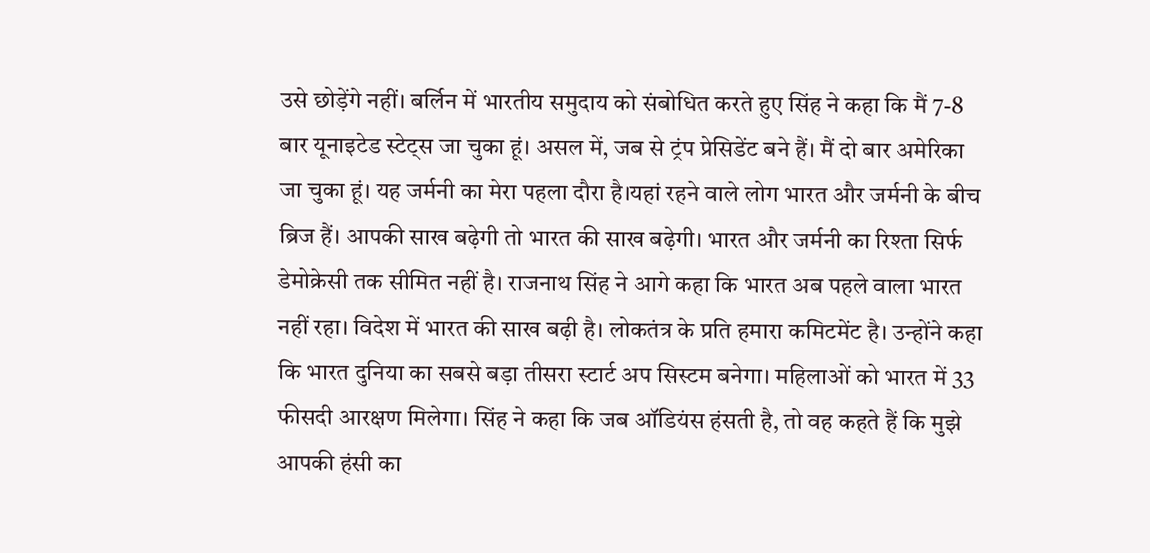उसे छोड़ेंगे नहीं। बर्लिन में भारतीय समुदाय को संबोधित करते हुए सिंह ने कहा कि मैं 7-8 बार यूनाइटेड स्टेट्स जा चुका हूं। असल में, जब से ट्रंप प्रेसिडेंट बने हैं। मैं दो बार अमेरिका जा चुका हूं। यह जर्मनी का मेरा पहला दौरा है।यहां रहने वाले लोग भारत और जर्मनी के बीच ब्रिज हैं। आपकी साख बढ़ेगी तो भारत की साख बढ़ेगी। भारत और जर्मनी का रिश्ता सिर्फ डेमोक्रेसी तक सीमित नहीं है। राजनाथ सिंह ने आगे कहा कि भारत अब पहले वाला भारत नहीं रहा। विदेश में भारत की साख बढ़ी है। लोकतंत्र के प्रति हमारा कमिटमेंट है। उन्होंने कहा कि भारत दुनिया का सबसे बड़ा तीसरा स्टार्ट अप सिस्टम बनेगा। महिलाओं को भारत में 33 फीसदी आरक्षण मिलेगा। सिंह ने कहा कि जब ऑडियंस हंसती है, तो वह कहते हैं कि मुझे आपकी हंसी का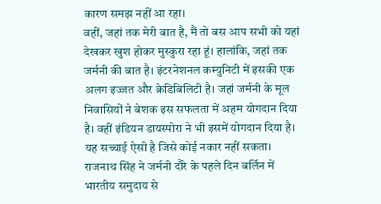कारण समझ नहीं आ रहा।
वहीं, जहां तक मेरी बात है, मैं तो बस आप सभी को यहां देखकर खुश होकर मुस्कुरा रहा हूं। हालांकि, जहां तक जर्मनी की बात है। इंटरनेशनल कम्युनिटी में इसकी एक अलग इज्जत और क्रेडिबिलिटी है। जहां जर्मनी के मूल निवासियों ने बेशक इस सफलता में अहम योगदान दिया है। वहीं इंडियन डायस्पोरा ने भी इसमें योगदान दिया है। यह सच्चाई ऐसी है जिसे कोई नकार नहीं सकता।
राजनाथ सिंह ने जर्मनी दौरे के पहले दिन बर्लिन में भारतीय समुदाय से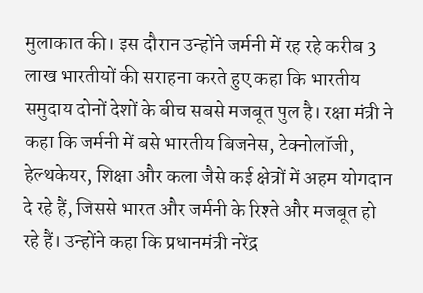मुलाकात की। इस दौरान उन्होंने जर्मनी में रह रहे करीब 3 लाख भारतीयों की सराहना करते हुए कहा कि भारतीय समुदाय दोनों देशों के बीच सबसे मजबूत पुल है। रक्षा मंत्री ने कहा कि जर्मनी में बसे भारतीय बिजनेस, टेक्नोलॉजी, हेल्थकेयर, शिक्षा और कला जैसे कई क्षेत्रों में अहम योगदान दे रहे हैं, जिससे भारत और जर्मनी के रिश्ते और मजबूत हो रहे हैं। उन्होंने कहा कि प्रधानमंत्री नरेंद्र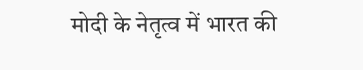मोदी के नेतृत्व में भारत की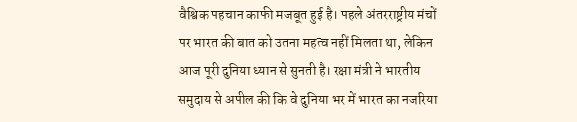वैश्विक पहचान काफी मजबूत हुई है। पहले अंतरराष्ट्रीय मंचों पर भारत की बात को उतना महत्व नहीं मिलता था, लेकिन आज पूरी दुनिया ध्यान से सुनती है। रक्षा मंत्री ने भारतीय समुदाय से अपील की कि वे दुनिया भर में भारत का नजरिया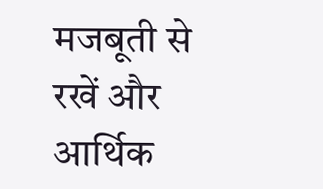मजबूती से रखें और आर्थिक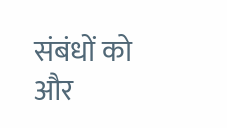संबंधों को और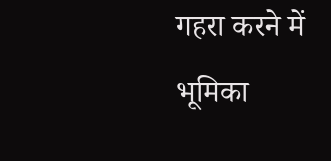गहरा करने में भूमिका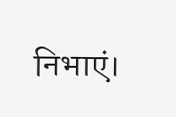निभाएं।